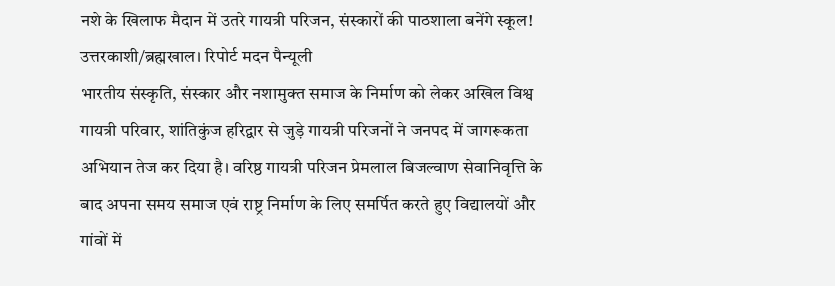नशे के खिलाफ मैदान में उतरे गायत्री परिजन, संस्कारों की पाठशाला बनेंगे स्कूल!
उत्तरकाशी/ब्रह्मखाल। रिपोर्ट मदन पैन्यूली
भारतीय संस्कृति, संस्कार और नशामुक्त समाज के निर्माण को लेकर अखिल विश्व गायत्री परिवार, शांतिकुंज हरिद्वार से जुड़े गायत्री परिजनों ने जनपद में जागरूकता अभियान तेज कर दिया है। वरिष्ठ गायत्री परिजन प्रेमलाल बिजल्वाण सेवानिवृत्ति के बाद अपना समय समाज एवं राष्ट्र निर्माण के लिए समर्पित करते हुए विद्यालयों और गांवों में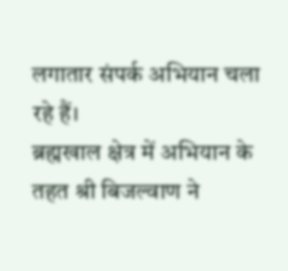लगातार संपर्क अभियान चला रहे हैं।
ब्रह्मखाल क्षेत्र में अभियान के तहत श्री बिजल्वाण ने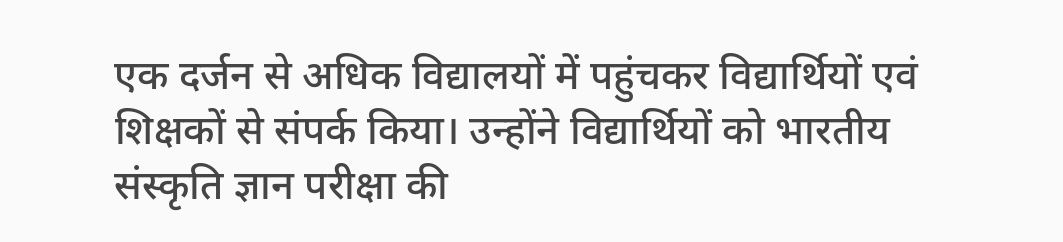एक दर्जन से अधिक विद्यालयों में पहुंचकर विद्यार्थियों एवं शिक्षकों से संपर्क किया। उन्होंने विद्यार्थियों को भारतीय संस्कृति ज्ञान परीक्षा की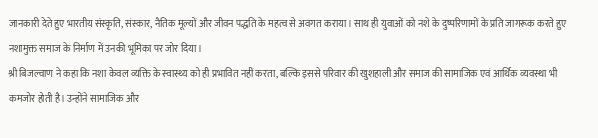जानकारी देते हुए भारतीय संस्कृति, संस्कार, नैतिक मूल्यों और जीवन पद्धति के महत्व से अवगत कराया। साथ ही युवाओं को नशे के दुष्परिणामों के प्रति जागरूक करते हुए नशामुक्त समाज के निर्माण में उनकी भूमिका पर जोर दिया।
श्री बिजल्वाण ने कहा कि नशा केवल व्यक्ति के स्वास्थ्य को ही प्रभावित नहीं करता, बल्कि इससे परिवार की खुशहाली और समाज की सामाजिक एवं आर्थिक व्यवस्था भी कमजोर होती है। उन्होंने सामाजिक और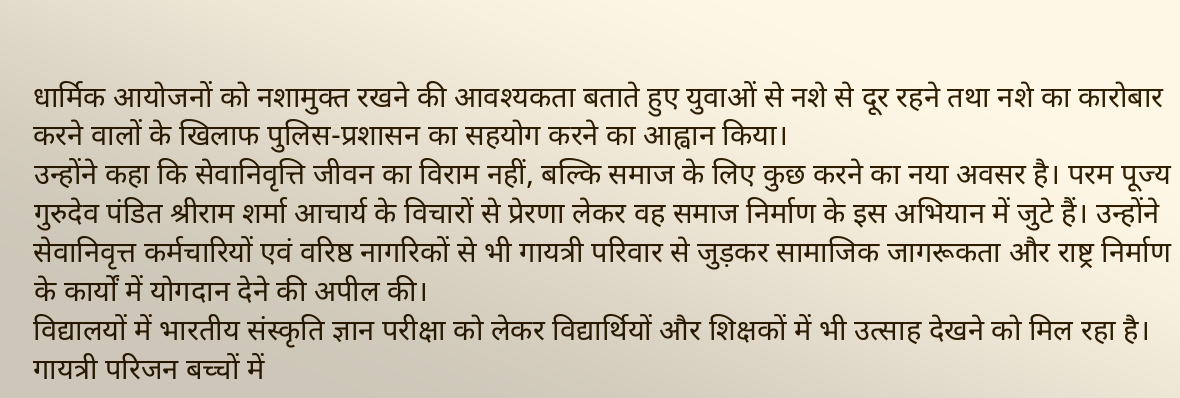धार्मिक आयोजनों को नशामुक्त रखने की आवश्यकता बताते हुए युवाओं से नशे से दूर रहने तथा नशे का कारोबार करने वालों के खिलाफ पुलिस-प्रशासन का सहयोग करने का आह्वान किया।
उन्होंने कहा कि सेवानिवृत्ति जीवन का विराम नहीं, बल्कि समाज के लिए कुछ करने का नया अवसर है। परम पूज्य गुरुदेव पंडित श्रीराम शर्मा आचार्य के विचारों से प्रेरणा लेकर वह समाज निर्माण के इस अभियान में जुटे हैं। उन्होंने सेवानिवृत्त कर्मचारियों एवं वरिष्ठ नागरिकों से भी गायत्री परिवार से जुड़कर सामाजिक जागरूकता और राष्ट्र निर्माण के कार्यों में योगदान देने की अपील की।
विद्यालयों में भारतीय संस्कृति ज्ञान परीक्षा को लेकर विद्यार्थियों और शिक्षकों में भी उत्साह देखने को मिल रहा है। गायत्री परिजन बच्चों में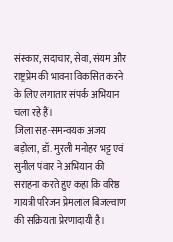संस्कार, सदाचार, सेवा, संयम और राष्ट्रप्रेम की भावना विकसित करने के लिए लगातार संपर्क अभियान चला रहे हैं।
जिला सह-समन्वयक अजय बड़ोला, डॉ. मुरली मनोहर भट्ट एवं सुनील पंवार ने अभियान की सराहना करते हुए कहा कि वरिष्ठ गायत्री परिजन प्रेमलाल बिजल्वाण की सक्रियता प्रेरणादायी है।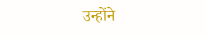उन्होंने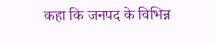कहा कि जनपद के विभिन्न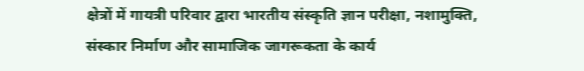क्षेत्रों में गायत्री परिवार द्वारा भारतीय संस्कृति ज्ञान परीक्षा, नशामुक्ति, संस्कार निर्माण और सामाजिक जागरूकता के कार्य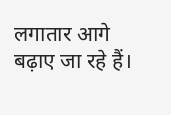लगातार आगे बढ़ाए जा रहे हैं।